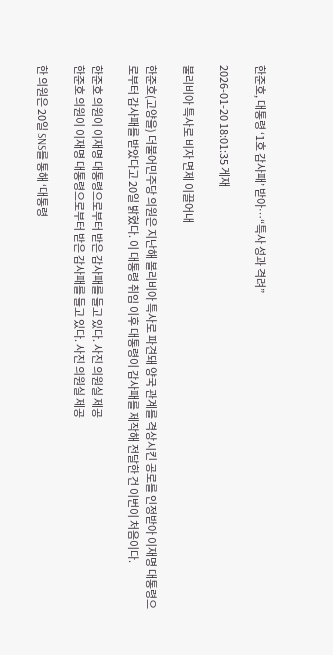한준호, 대통령 ‘1호 감사패’ 받아…“특사 성과 격려”

2026-01-20 18:01:35 게재

불리비아 특사로 비자 면제 이끌어내

한준호(고양을) 더불어민주당 의원은 지난해 볼리비아 특사로 파견돼 양국 관계를 격상시킨 공로를 인정받아 이재명 대통령으로부터 감사패를 받았다고 20일 밝혔다. 이 대통령 취임 이후 대통령이 감사패를 제작해 전달한 건 이번이 처음이다.

한준호 의원이 이재명 대통령으로부터 받은 감사패를 들고 있다. 사진 의원실 제공
한준호 의원이 이재명 대통령으로부터 받은 감사패를 들고 있다. 사진 의원실 제공

한 의원은 20일 SNS를 통해 ‘대통령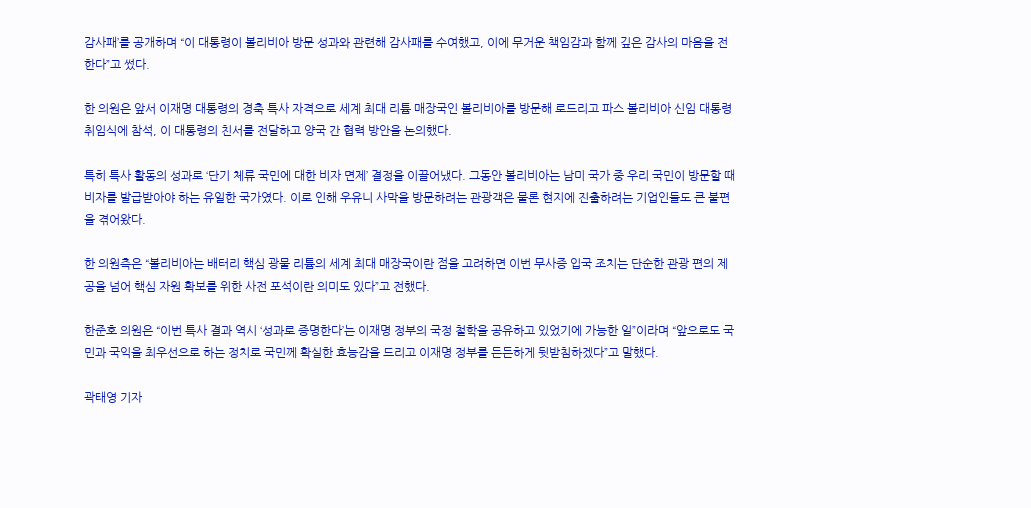감사패’를 공개하며 “이 대통령이 볼리비아 방문 성과와 관련해 감사패를 수여했고, 이에 무거운 책임감과 함께 깊은 감사의 마음을 전한다”고 썼다.

한 의원은 앞서 이재명 대통령의 경축 특사 자격으로 세계 최대 리튬 매장국인 볼리비아를 방문해 로드리고 파스 볼리비아 신임 대통령 취임식에 참석, 이 대통령의 친서를 전달하고 양국 간 협력 방안을 논의했다.

특히 특사 활동의 성과로 ‘단기 체류 국민에 대한 비자 면제’ 결정을 이끌어냈다. 그동안 볼리비아는 남미 국가 중 우리 국민이 방문할 때 비자를 발급받아야 하는 유일한 국가였다. 이로 인해 우유니 사막을 방문하려는 관광객은 물론 현지에 진출하려는 기업인들도 큰 불편을 겪어왔다.

한 의원측은 “볼리비아는 배터리 핵심 광물 리튬의 세계 최대 매장국이란 점을 고려하면 이번 무사증 입국 조치는 단순한 관광 편의 제공을 넘어 핵심 자원 확보를 위한 사전 포석이란 의미도 있다”고 전했다.

한준호 의원은 “이번 특사 결과 역시 ‘성과로 증명한다’는 이재명 정부의 국정 철학을 공유하고 있었기에 가능한 일”이라며 “앞으로도 국민과 국익을 최우선으로 하는 정치로 국민께 확실한 효능감을 드리고 이재명 정부를 든든하게 뒷받침하겠다”고 말했다.

곽태영 기자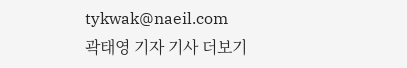tykwak@naeil.com
곽태영 기자 기사 더보기